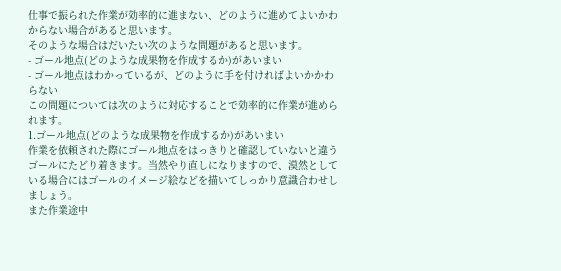仕事で振られた作業が効率的に進まない、どのように進めてよいかわからない場合があると思います。
そのような場合はだいたい次のような問題があると思います。
- ゴール地点(どのような成果物を作成するか)があいまい
- ゴール地点はわかっているが、どのように手を付ければよいかかわらない
この問題については次のように対応することで効率的に作業が進められます。
1.ゴール地点(どのような成果物を作成するか)があいまい
作業を依頼された際にゴール地点をはっきりと確認していないと違うゴールにたどり着きます。当然やり直しになりますので、漠然としている場合にはゴールのイメージ絵などを描いてしっかり意識合わせしましょう。
また作業途中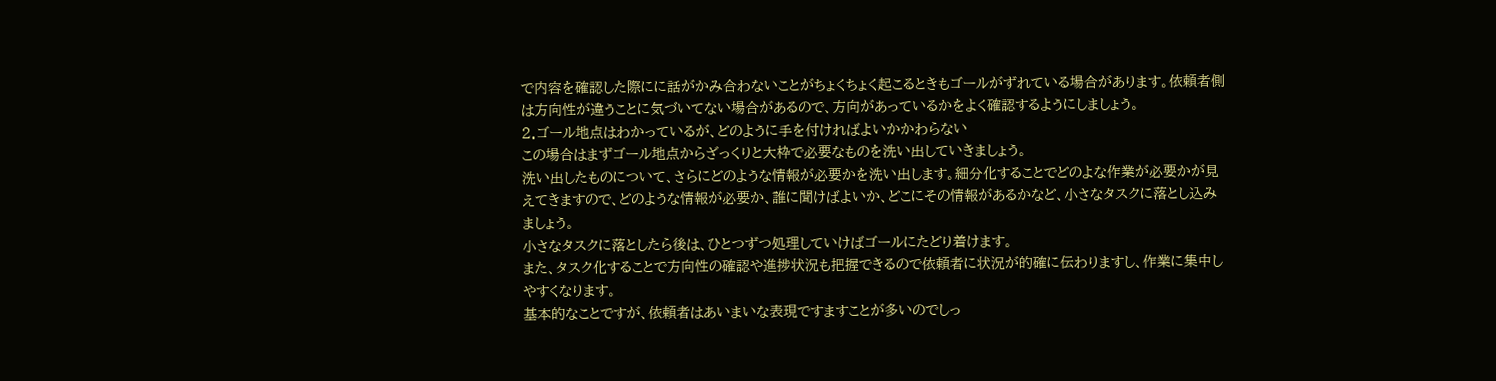で内容を確認した際にに話がかみ合わないことがちょくちょく起こるときもゴールがずれている場合があります。依頼者側は方向性が違うことに気づいてない場合があるので、方向があっているかをよく確認するようにしましょう。
2.ゴール地点はわかっているが、どのように手を付ければよいかかわらない
この場合はまずゴール地点からざっくりと大枠で必要なものを洗い出していきましょう。
洗い出したものについて、さらにどのような情報が必要かを洗い出します。細分化することでどのよな作業が必要かが見えてきますので、どのような情報が必要か、誰に聞けばよいか、どこにその情報があるかなど、小さなタスクに落とし込みましょう。
小さなタスクに落としたら後は、ひとつずつ処理していけばゴールにたどり着けます。
また、タスク化することで方向性の確認や進捗状況も把握できるので依頼者に状況が的確に伝わりますし、作業に集中しやすくなります。
基本的なことですが、依頼者はあいまいな表現ですますことが多いのでしっ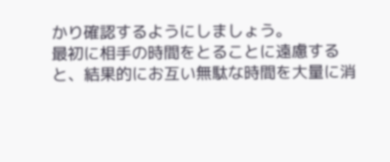かり確認するようにしましょう。
最初に相手の時間をとることに遠慮すると、結果的にお互い無駄な時間を大量に消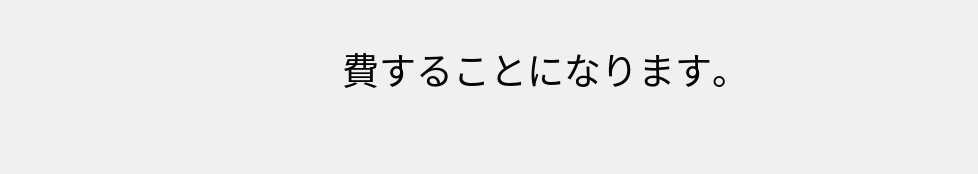費することになります。